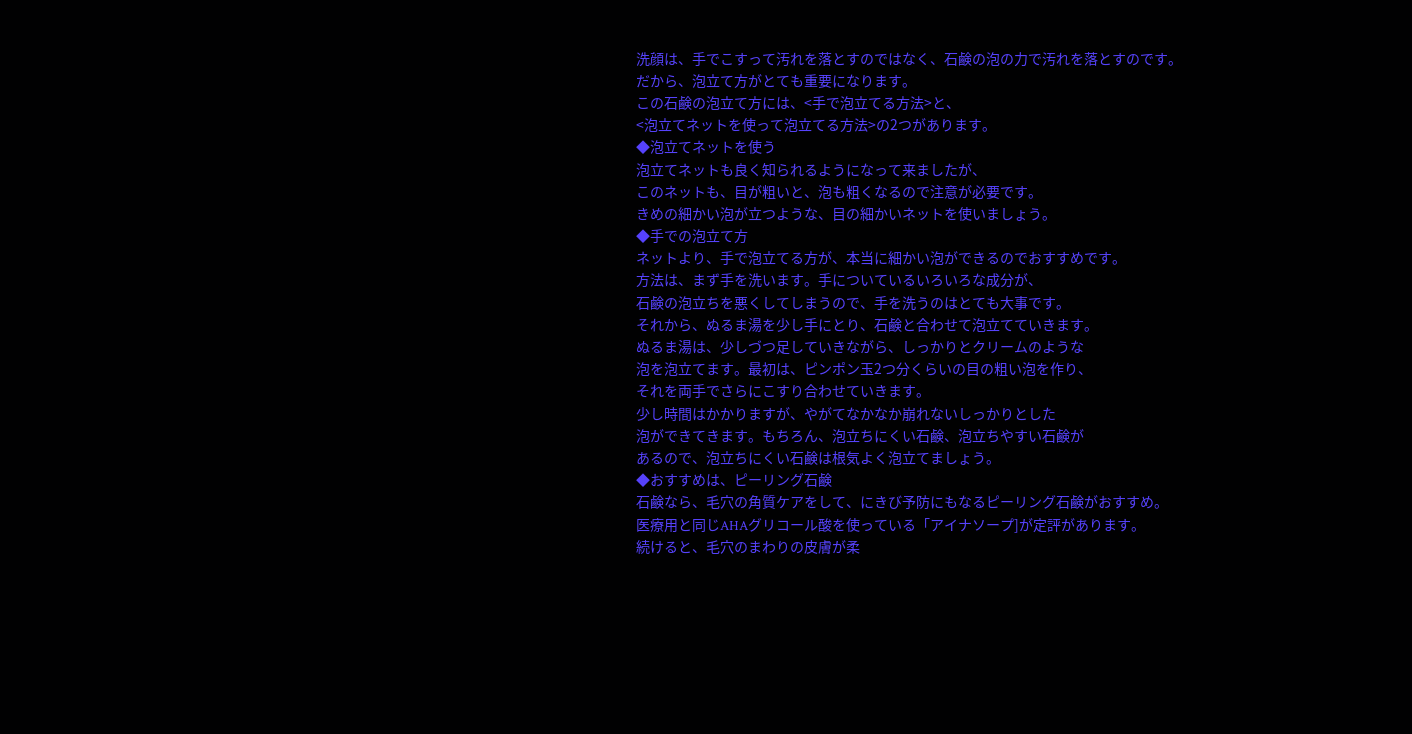洗顔は、手でこすって汚れを落とすのではなく、石鹸の泡の力で汚れを落とすのです。
だから、泡立て方がとても重要になります。
この石鹸の泡立て方には、<手で泡立てる方法>と、
<泡立てネットを使って泡立てる方法>の2つがあります。
◆泡立てネットを使う
泡立てネットも良く知られるようになって来ましたが、
このネットも、目が粗いと、泡も粗くなるので注意が必要です。
きめの細かい泡が立つような、目の細かいネットを使いましょう。
◆手での泡立て方
ネットより、手で泡立てる方が、本当に細かい泡ができるのでおすすめです。
方法は、まず手を洗います。手についているいろいろな成分が、
石鹸の泡立ちを悪くしてしまうので、手を洗うのはとても大事です。
それから、ぬるま湯を少し手にとり、石鹸と合わせて泡立てていきます。
ぬるま湯は、少しづつ足していきながら、しっかりとクリームのような
泡を泡立てます。最初は、ピンポン玉2つ分くらいの目の粗い泡を作り、
それを両手でさらにこすり合わせていきます。
少し時間はかかりますが、やがてなかなか崩れないしっかりとした
泡ができてきます。もちろん、泡立ちにくい石鹸、泡立ちやすい石鹸が
あるので、泡立ちにくい石鹸は根気よく泡立てましょう。
◆おすすめは、ピーリング石鹸
石鹸なら、毛穴の角質ケアをして、にきび予防にもなるピーリング石鹸がおすすめ。
医療用と同じAHAグリコール酸を使っている「アイナソープ]が定評があります。
続けると、毛穴のまわりの皮膚が柔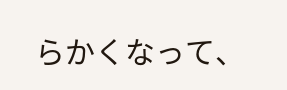らかくなって、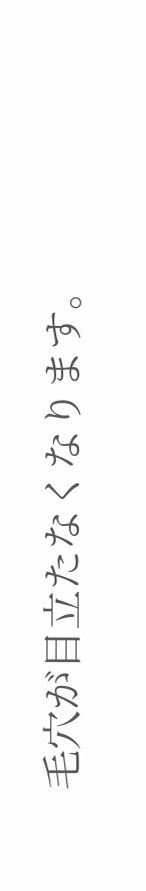毛穴が目立たなくなります。